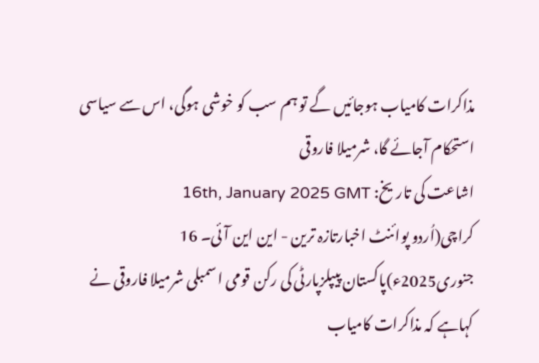مذاکرات کامیاب ہوجائیں گے تو ہم سب کو خوشی ہوگی، اس سے سیاسی استحکام آجائے گا، شرمیلا فاروقی
اشاعت کی تاریخ: 16th, January 2025 GMT
کراچی(اُردو پوائنٹ اخبارتازہ ترین - این این آئی۔ 16 جنوری2025ء)پاکستان پیپلزپارٹی کی رکن قومی اسمبلی شرمیلا فاروقی نے کہاہے کہ مذاکرات کامیاب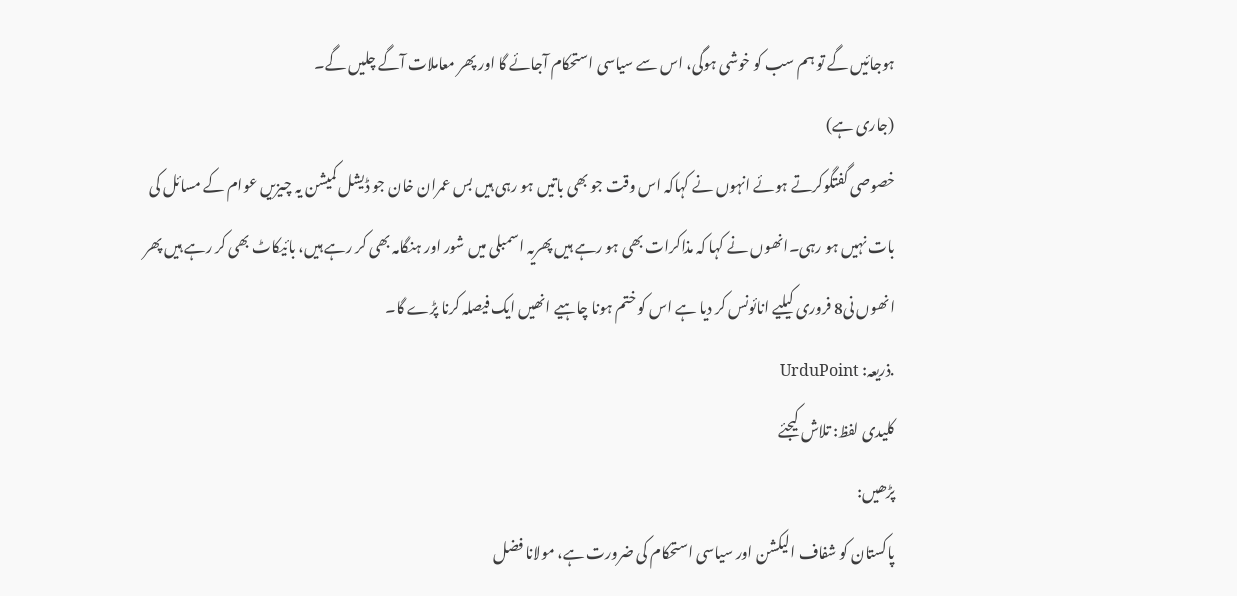ہوجائیں گے تو ہم سب کو خوشی ہوگی، اس سے سیاسی استحکام آجائے گا اور پھر معاملات آگے چلیں گے۔
(جاری ہے)
خصوصی گفتگوکرتے ہوئے انہوں نے کہاکہ اس وقت جو بھی باتیں ہو رہی ہیں بس عمران خان جو ڈیشل کمیشن یہ چیزیں عوام کے مسائل کی بات نہیں ہو رہی۔انھوں نے کہا کہ مذاکرات بھی ہو رہے ہیں پھریہ اسمبلی میں شور اور ہنگامہ بھی کر رہے ہیں، بائیکاٹ بھی کر رہے ہیں پھر انھوں نی8 فروری کیلیے انائونس کر دیا ہے اس کو ختم ہونا چاہیے انھیں ایک فیصلہ کرنا پڑے گا۔
.ذریعہ: UrduPoint
کلیدی لفظ: تلاش کیجئے
پڑھیں:
پاکستان کو شفاف الیکشن اور سیاسی استحکام کی ضرورت ہے، مولانا فضل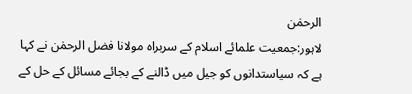الرحمٰن
لاہور:جمعیت علمائے اسلام کے سربراہ مولانا فضل الرحمٰن نے کہا ہے کہ سیاستدانوں کو جیل میں ڈالنے کے بجائے مسائل کے حل کے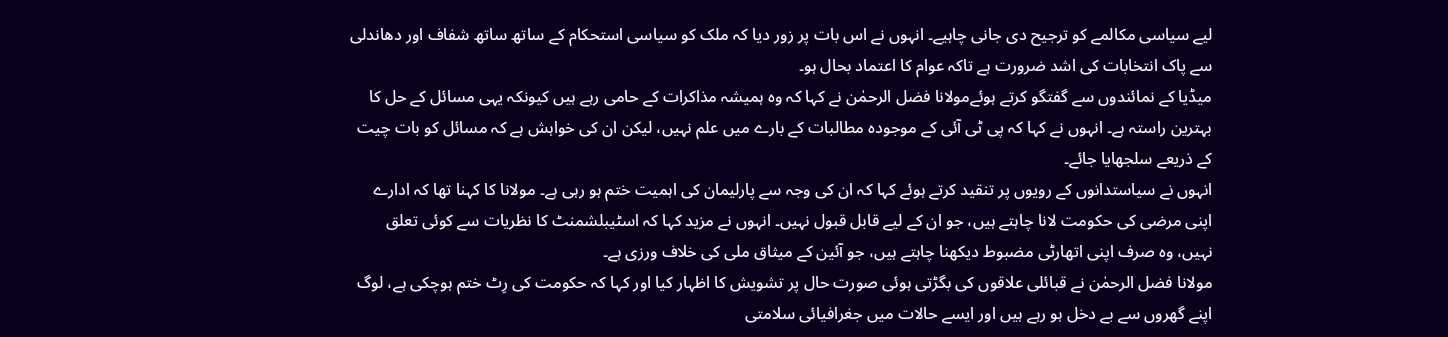لیے سیاسی مکالمے کو ترجیح دی جانی چاہیے۔ انہوں نے اس بات پر زور دیا کہ ملک کو سیاسی استحکام کے ساتھ ساتھ شفاف اور دھاندلی سے پاک انتخابات کی اشد ضرورت ہے تاکہ عوام کا اعتماد بحال ہو۔
میڈیا کے نمائندوں سے گفتگو کرتے ہوئےمولانا فضل الرحمٰن نے کہا کہ وہ ہمیشہ مذاکرات کے حامی رہے ہیں کیونکہ یہی مسائل کے حل کا بہترین راستہ ہے۔ انہوں نے کہا کہ پی ٹی آئی کے موجودہ مطالبات کے بارے میں علم نہیں، لیکن ان کی خواہش ہے کہ مسائل کو بات چیت کے ذریعے سلجھایا جائے۔
انہوں نے سیاستدانوں کے رویوں پر تنقید کرتے ہوئے کہا کہ ان کی وجہ سے پارلیمان کی اہمیت ختم ہو رہی ہے۔ مولانا کا کہنا تھا کہ ادارے اپنی مرضی کی حکومت لانا چاہتے ہیں، جو ان کے لیے قابل قبول نہیں۔ انہوں نے مزید کہا کہ اسٹیبلشمنٹ کا نظریات سے کوئی تعلق نہیں، وہ صرف اپنی اتھارٹی مضبوط دیکھنا چاہتے ہیں، جو آئین کے میثاق ملی کی خلاف ورزی ہے۔
مولانا فضل الرحمٰن نے قبائلی علاقوں کی بگڑتی ہوئی صورت حال پر تشویش کا اظہار کیا اور کہا کہ حکومت کی رِٹ ختم ہوچکی ہے، لوگ اپنے گھروں سے بے دخل ہو رہے ہیں اور ایسے حالات میں جغرافیائی سلامتی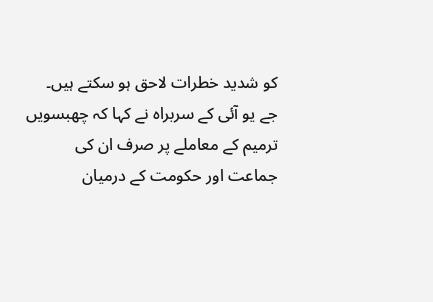کو شدید خطرات لاحق ہو سکتے ہیں۔
جے یو آئی کے سربراہ نے کہا کہ چھبسویں ترمیم کے معاملے پر صرف ان کی جماعت اور حکومت کے درمیان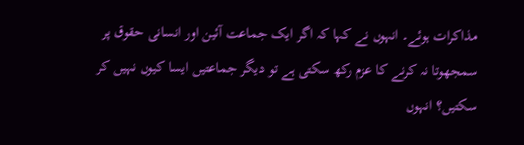مذاکرات ہوئے۔ انہوں نے کہا کہ اگر ایک جماعت آئین اور انسانی حقوق پر سمجھوتا نہ کرنے کا عزم رکھ سکتی ہے تو دیگر جماعتیں ایسا کیوں نہیں کر سکتیں؟ انہوں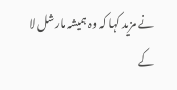نے مزید کہا کہ وہ ہمیشہ مارشل لا کے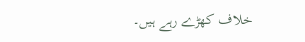خلاف کھڑے رہے ہیں۔